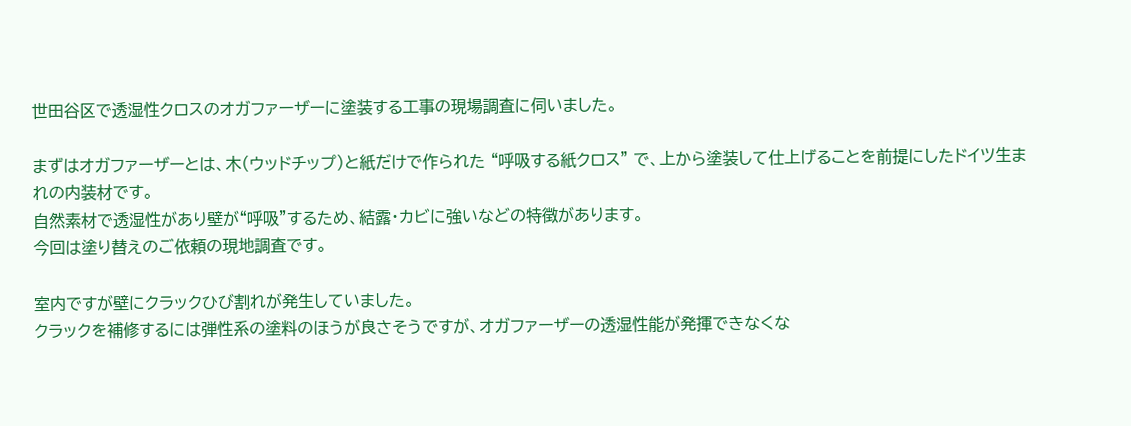世田谷区で透湿性クロスのオガファーザーに塗装する工事の現場調査に伺いました。

まずはオガファーザーとは、木(ウッドチップ)と紙だけで作られた “呼吸する紙クロス” で、上から塗装して仕上げることを前提にしたドイツ生まれの内装材です。
自然素材で透湿性があり壁が“呼吸”するため、結露・カビに強いなどの特徴があります。
今回は塗り替えのご依頼の現地調査です。

室内ですが壁にクラックひび割れが発生していました。
クラックを補修するには弾性系の塗料のほうが良さそうですが、オガファーザーの透湿性能が発揮できなくな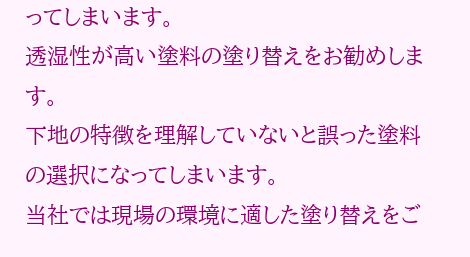ってしまいます。
透湿性が高い塗料の塗り替えをお勧めします。
下地の特徴を理解していないと誤った塗料の選択になってしまいます。
当社では現場の環境に適した塗り替えをご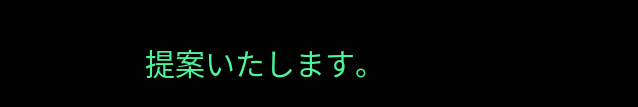提案いたします。